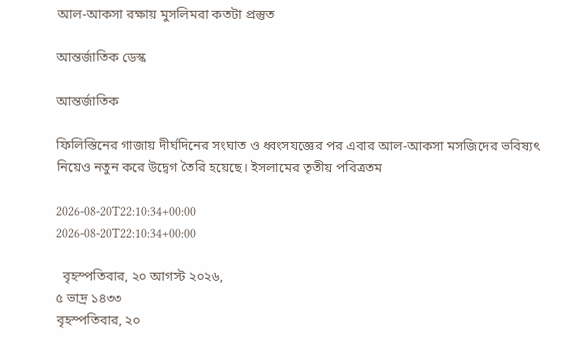আল-আকসা রক্ষায় মুসলিমরা কতটা প্রস্তুত

আন্তর্জাতিক ডেস্ক

আন্তর্জাতিক

ফিলিস্তিনের গাজায় দীর্ঘদিনের সংঘাত ও ধ্বংসযজ্ঞের পর এবার আল-আকসা মসজিদের ভবিষ্যৎ নিয়েও নতুন করে উদ্বেগ তৈরি হয়েছে। ইসলামের তৃতীয় পবিত্রতম

2026-08-20T22:10:34+00:00
2026-08-20T22:10:34+00:00

  বৃহস্পতিবার, ২০ আগস্ট ২০২৬,
৫ ভাদ্র ১৪৩৩
বৃহস্পতিবার, ২০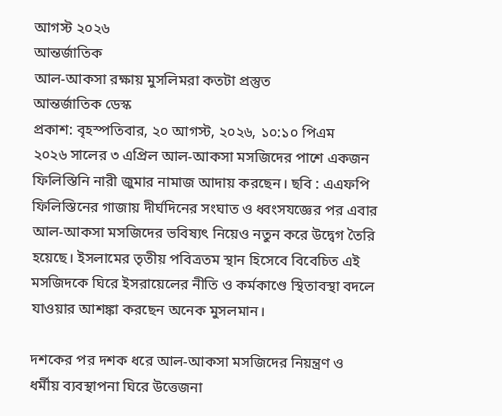আগস্ট ২০২৬
আন্তর্জাতিক
আল-আকসা রক্ষায় মুসলিমরা কতটা প্রস্তুত
আন্তর্জাতিক ডেস্ক
প্রকাশ: বৃহস্পতিবার, ২০ আগস্ট, ২০২৬, ১০:১০ পিএম
২০২৬ সালের ৩ এপ্রিল আল-আকসা মসজিদের পাশে একজন ফিলিস্তিনি নারী জুমার নামাজ আদায় করছেন। ছবি : এএফপি
ফিলিস্তিনের গাজায় দীর্ঘদিনের সংঘাত ও ধ্বংসযজ্ঞের পর এবার আল-আকসা মসজিদের ভবিষ্যৎ নিয়েও নতুন করে উদ্বেগ তৈরি হয়েছে। ইসলামের তৃতীয় পবিত্রতম স্থান হিসেবে বিবেচিত এই মসজিদকে ঘিরে ইসরায়েলের নীতি ও কর্মকাণ্ডে স্থিতাবস্থা বদলে যাওয়ার আশঙ্কা করছেন অনেক মুসলমান।

দশকের পর দশক ধরে আল-আকসা মসজিদের নিয়ন্ত্রণ ও ধর্মীয় ব্যবস্থাপনা ঘিরে উত্তেজনা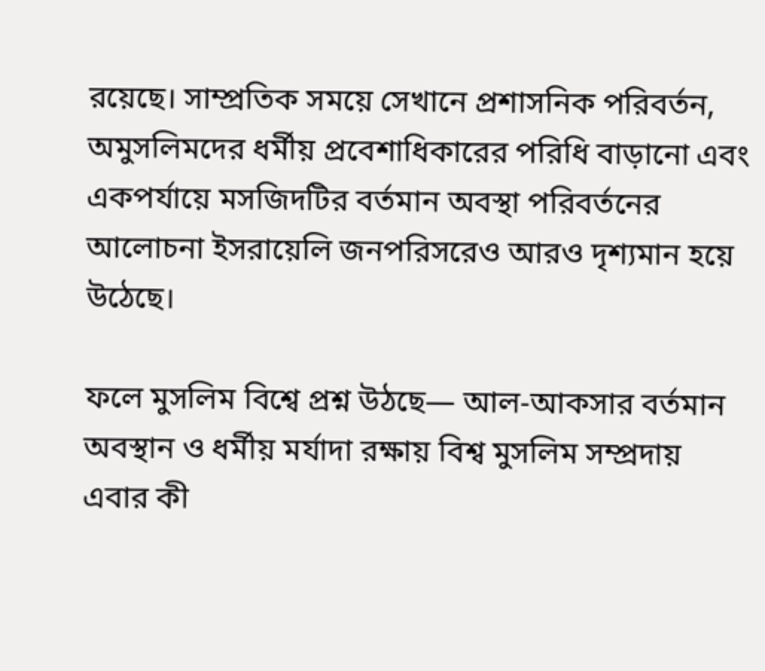রয়েছে। সাম্প্রতিক সময়ে সেখানে প্রশাসনিক পরিবর্তন, অমুসলিমদের ধর্মীয় প্রবেশাধিকারের পরিধি বাড়ানো এবং একপর্যায়ে মসজিদটির বর্তমান অবস্থা পরিবর্তনের আলোচনা ইসরায়েলি জনপরিসরেও আরও দৃশ্যমান হয়ে উঠেছে।

ফলে মুসলিম বিশ্বে প্রশ্ন উঠছে— আল-আকসার বর্তমান অবস্থান ও ধর্মীয় মর্যাদা রক্ষায় বিশ্ব মুসলিম সম্প্রদায় এবার কী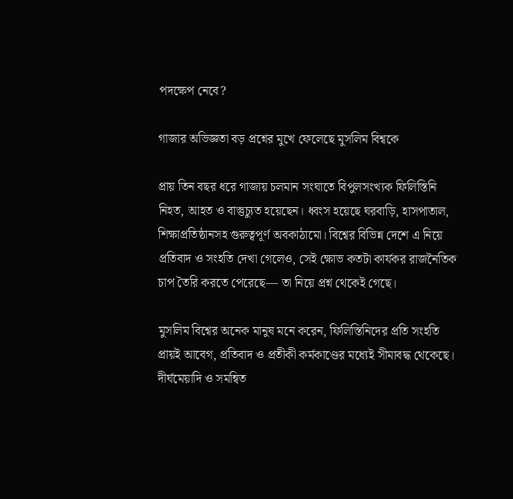পদক্ষেপ নেবে?

গাজার অভিজ্ঞতা বড় প্রশ্নের মুখে ফেলেছে মুসলিম বিশ্বকে

প্রায় তিন বছর ধরে গাজায় চলমান সংঘাতে বিপুলসংখ্যক ফিলিস্তিনি নিহত, আহত ও বাস্তুচ্যুত হয়েছেন। ধ্বংস হয়েছে ঘরবাড়ি, হাসপাতাল, শিক্ষাপ্রতিষ্ঠানসহ গুরুত্বপূর্ণ অবকাঠামো। বিশ্বের বিভিন্ন দেশে এ নিয়ে প্রতিবাদ ও সংহতি দেখা গেলেও, সেই ক্ষোভ কতটা কার্যকর রাজনৈতিক চাপ তৈরি করতে পেরেছে— তা নিয়ে প্রশ্ন থেকেই গেছে।

মুসলিম বিশ্বের অনেক মানুষ মনে করেন, ফিলিস্তিনিদের প্রতি সংহতি প্রায়ই আবেগ, প্রতিবাদ ও প্রতীকী কর্মকাণ্ডের মধ্যেই সীমাবদ্ধ থেকেছে। দীর্ঘমেয়াদি ও সমন্বিত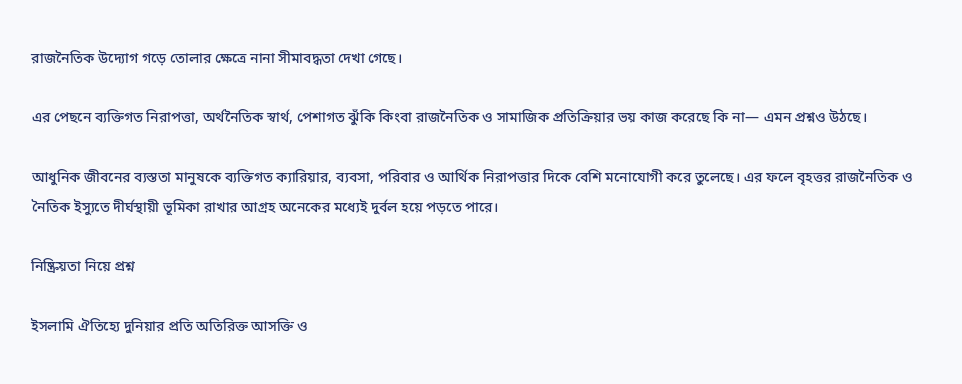রাজনৈতিক উদ্যোগ গড়ে তোলার ক্ষেত্রে নানা সীমাবদ্ধতা দেখা গেছে।

এর পেছনে ব্যক্তিগত নিরাপত্তা, অর্থনৈতিক স্বার্থ, পেশাগত ঝুঁকি কিংবা রাজনৈতিক ও সামাজিক প্রতিক্রিয়ার ভয় কাজ করেছে কি না— এমন প্রশ্নও উঠছে।

আধুনিক জীবনের ব্যস্ততা মানুষকে ব্যক্তিগত ক্যারিয়ার, ব্যবসা, পরিবার ও আর্থিক নিরাপত্তার দিকে বেশি মনোযোগী করে তুলেছে। এর ফলে বৃহত্তর রাজনৈতিক ও নৈতিক ইস্যুতে দীর্ঘস্থায়ী ভূমিকা রাখার আগ্রহ অনেকের মধ্যেই দুর্বল হয়ে পড়তে পারে।

নিষ্ক্রিয়তা নিয়ে প্রশ্ন

ইসলামি ঐতিহ্যে দুনিয়ার প্রতি অতিরিক্ত আসক্তি ও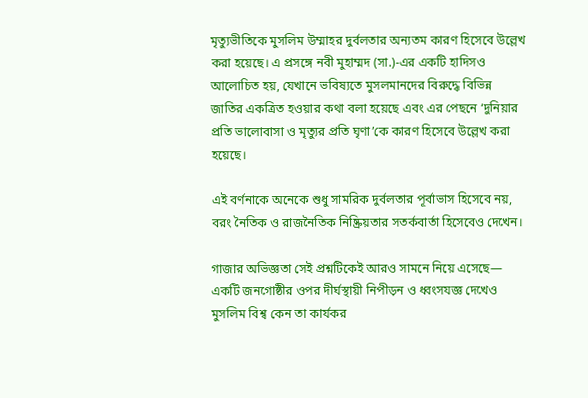মৃত্যুভীতিকে মুসলিম উম্মাহর দুর্বলতার অন্যতম কারণ হিসেবে উল্লেখ করা হয়েছে। এ প্রসঙ্গে নবী মুহাম্মদ (সা.)-এর একটি হাদিসও আলোচিত হয়, যেখানে ভবিষ্যতে মুসলমানদের বিরুদ্ধে বিভিন্ন জাতির একত্রিত হওয়ার কথা বলা হয়েছে এবং এর পেছনে ‘দুনিয়ার প্রতি ভালোবাসা ও মৃত্যুর প্রতি ঘৃণা’কে কারণ হিসেবে উল্লেখ করা হয়েছে।

এই বর্ণনাকে অনেকে শুধু সামরিক দুর্বলতার পূর্বাভাস হিসেবে নয়, বরং নৈতিক ও রাজনৈতিক নিষ্ক্রিয়তার সতর্কবার্তা হিসেবেও দেখেন।

গাজার অভিজ্ঞতা সেই প্রশ্নটিকেই আরও সামনে নিয়ে এসেছে— একটি জনগোষ্ঠীর ওপর দীর্ঘস্থায়ী নিপীড়ন ও ধ্বংসযজ্ঞ দেখেও মুসলিম বিশ্ব কেন তা কার্যকর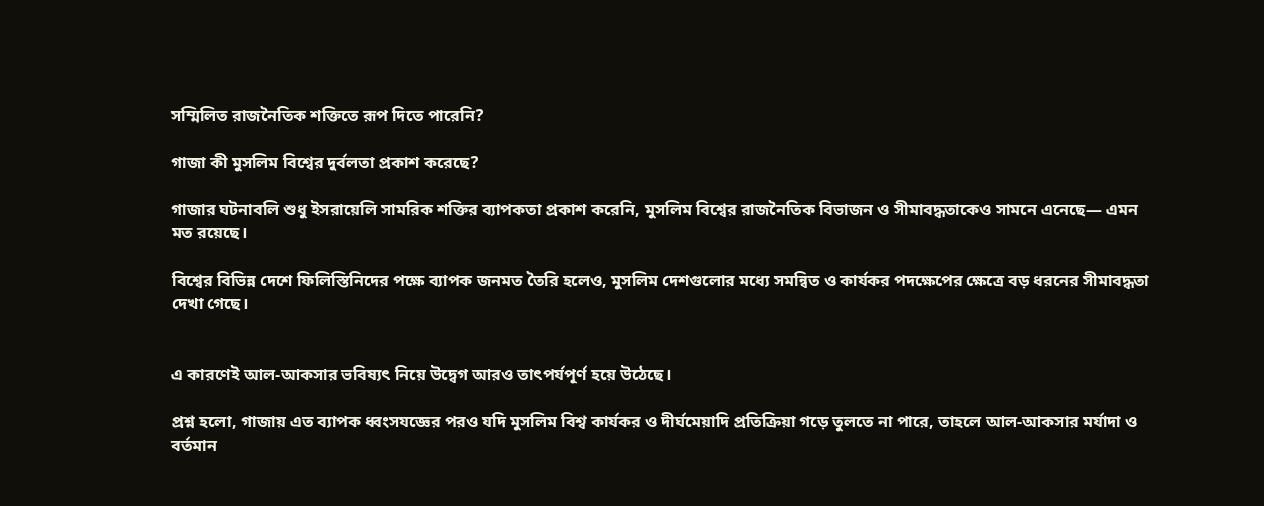সম্মিলিত রাজনৈতিক শক্তিতে রূপ দিতে পারেনি?

গাজা কী মুসলিম বিশ্বের দুর্বলতা প্রকাশ করেছে?

গাজার ঘটনাবলি শুধু ইসরায়েলি সামরিক শক্তির ব্যাপকতা প্রকাশ করেনি, মুসলিম বিশ্বের রাজনৈতিক বিভাজন ও সীমাবদ্ধতাকেও সামনে এনেছে— এমন মত রয়েছে।

বিশ্বের বিভিন্ন দেশে ফিলিস্তিনিদের পক্ষে ব্যাপক জনমত তৈরি হলেও, মুসলিম দেশগুলোর মধ্যে সমন্বিত ও কার্যকর পদক্ষেপের ক্ষেত্রে বড় ধরনের সীমাবদ্ধতা দেখা গেছে।


এ কারণেই আল-আকসার ভবিষ্যৎ নিয়ে উদ্বেগ আরও তাৎপর্যপূর্ণ হয়ে উঠেছে।

প্রশ্ন হলো, গাজায় এত ব্যাপক ধ্বংসযজ্ঞের পরও যদি মুসলিম বিশ্ব কার্যকর ও দীর্ঘমেয়াদি প্রতিক্রিয়া গড়ে তুলতে না পারে, তাহলে আল-আকসার মর্যাদা ও বর্তমান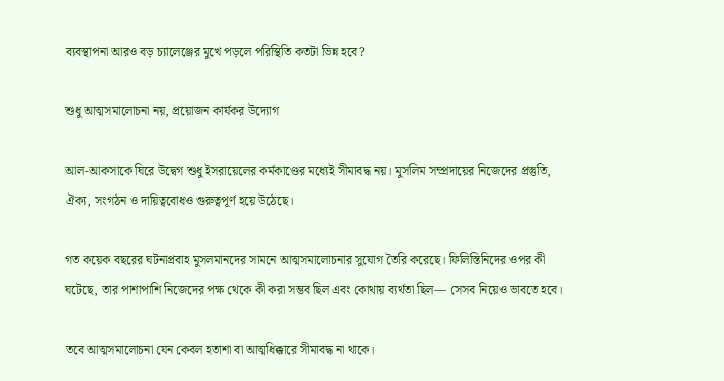ব্যবস্থাপনা আরও বড় চ্যালেঞ্জের মুখে পড়লে পরিস্থিতি কতটা ভিন্ন হবে?

শুধু আত্মসমালোচনা নয়, প্রয়োজন কার্যকর উদ্যোগ

আল-আকসাকে ঘিরে উদ্বেগ শুধু ইসরায়েলের কর্মকাণ্ডের মধ্যেই সীমাবদ্ধ নয়। মুসলিম সম্প্রদায়ের নিজেদের প্রস্তুতি, ঐক্য, সংগঠন ও দায়িত্ববোধও গুরুত্বপূর্ণ হয়ে উঠেছে।

গত কয়েক বছরের ঘটনাপ্রবাহ মুসলমানদের সামনে আত্মসমালোচনার সুযোগ তৈরি করেছে। ফিলিস্তিনিদের ওপর কী ঘটেছে, তার পাশাপাশি নিজেদের পক্ষ থেকে কী করা সম্ভব ছিল এবং কোথায় ব্যর্থতা ছিল— সেসব নিয়েও ভাবতে হবে।

তবে আত্মসমালোচনা যেন কেবল হতাশা বা আত্মধিক্কারে সীমাবদ্ধ না থাকে।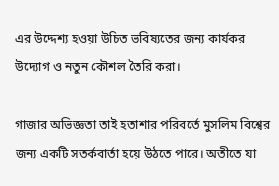এর উদ্দেশ্য হওয়া উচিত ভবিষ্যতের জন্য কার্যকর উদ্যোগ ও নতুন কৌশল তৈরি করা।

গাজার অভিজ্ঞতা তাই হতাশার পরিবর্তে মুসলিম বিশ্বের জন্য একটি সতর্কবার্তা হয়ে উঠতে পারে। অতীতে যা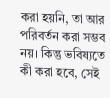করা হয়নি, তা আর পরিবর্তন করা সম্ভব নয়। কিন্তু ভবিষ্যতে কী করা হবে, সেই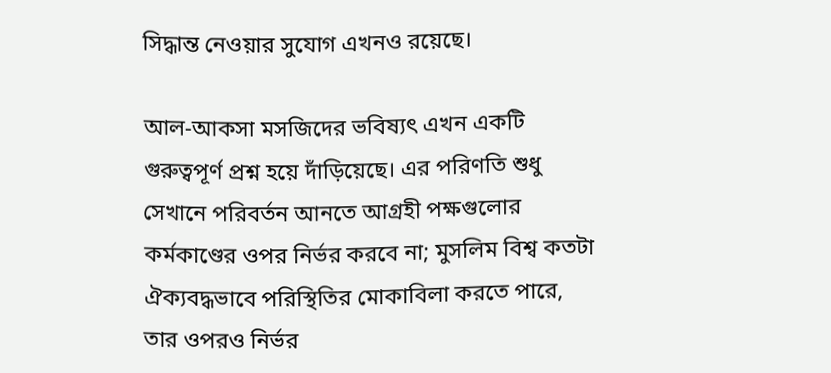সিদ্ধান্ত নেওয়ার সুযোগ এখনও রয়েছে।

আল-আকসা মসজিদের ভবিষ্যৎ এখন একটি গুরুত্বপূর্ণ প্রশ্ন হয়ে দাঁড়িয়েছে। এর পরিণতি শুধু সেখানে পরিবর্তন আনতে আগ্রহী পক্ষগুলোর কর্মকাণ্ডের ওপর নির্ভর করবে না; মুসলিম বিশ্ব কতটা ঐক্যবদ্ধভাবে পরিস্থিতির মোকাবিলা করতে পারে, তার ওপরও নির্ভর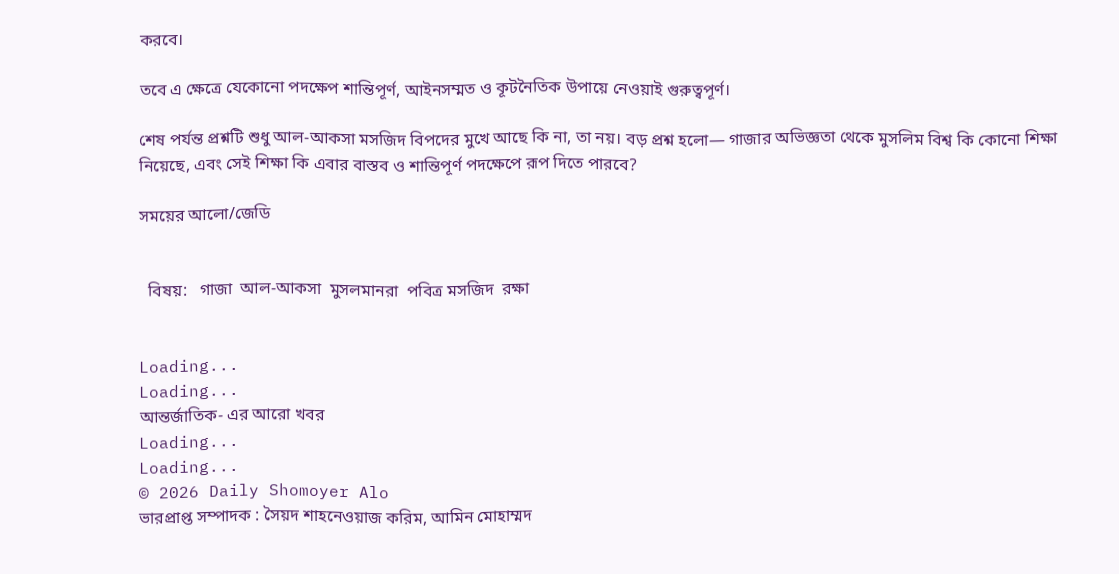করবে।

তবে এ ক্ষেত্রে যেকোনো পদক্ষেপ শান্তিপূর্ণ, আইনসম্মত ও কূটনৈতিক উপায়ে নেওয়াই গুরুত্বপূর্ণ।

শেষ পর্যন্ত প্রশ্নটি শুধু আল-আকসা মসজিদ বিপদের মুখে আছে কি না, তা নয়। বড় প্রশ্ন হলো— গাজার অভিজ্ঞতা থেকে মুসলিম বিশ্ব কি কোনো শিক্ষা নিয়েছে, এবং সেই শিক্ষা কি এবার বাস্তব ও শান্তিপূর্ণ পদক্ষেপে রূপ দিতে পারবে?

সময়ের আলো/জেডি


  বিষয়:   গাজা  আল-আকসা  মুসলমানরা  পবিত্র মসজিদ  রক্ষা


Loading...
Loading...
আন্তর্জাতিক- এর আরো খবর
Loading...
Loading...
© 2026 Daily Shomoyer Alo
ভারপ্রাপ্ত সম্পাদক : সৈয়দ শাহনেওয়াজ করিম, আমিন মোহাম্মদ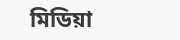মিডিয়া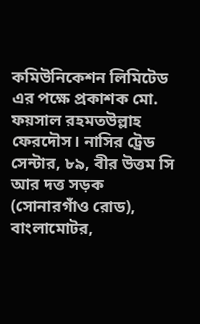কমিউনিকেশন লিমিটেড এর পক্ষে প্রকাশক মো. ফয়সাল রহমতউল্লাহ ফেরদৌস। নাসির ট্রেড সেন্টার, ৮৯, বীর উত্তম সি আর দত্ত সড়ক (সোনারগাঁও রোড), বাংলামোটর,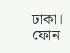ঢাকা।
ফোন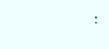: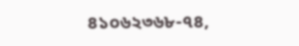৪১০৬২৩৬৮-৭৪,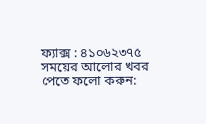ফ্যাক্স : ৪১০৬২৩৭৫
সময়ের আলোর খবর পেতে ফলো করুন: